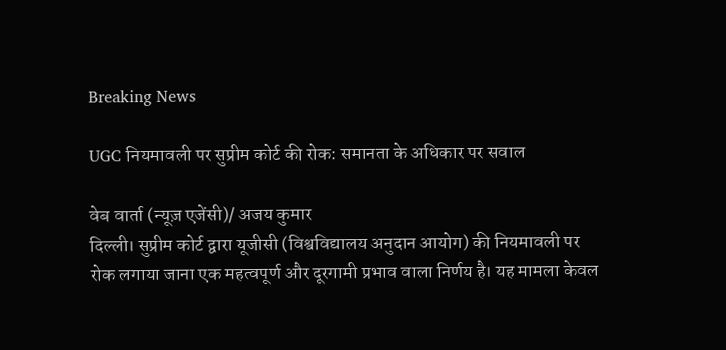Breaking News

UGC नियमावली पर सुप्रीम कोर्ट की रोक: समानता के अधिकार पर सवाल

वेब वार्ता (न्यूज़ एजेंसी)/ अजय कुमार
दिल्ली। सुप्रीम कोर्ट द्वारा यूजीसी (विश्वविद्यालय अनुदान आयोग) की नियमावली पर रोक लगाया जाना एक महत्वपूर्ण और दूरगामी प्रभाव वाला निर्णय है। यह मामला केवल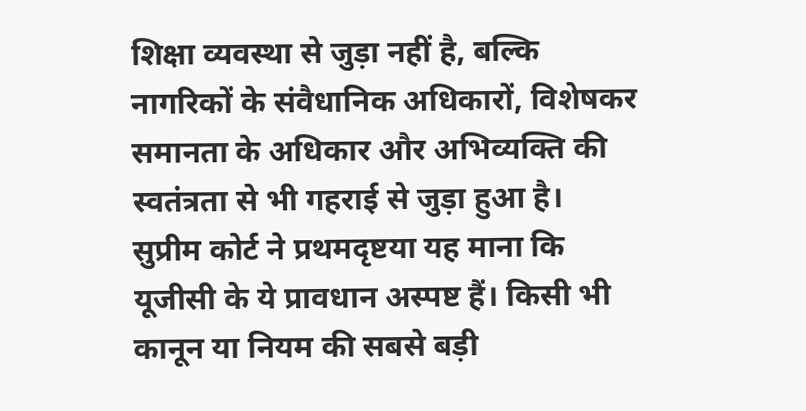शिक्षा व्यवस्था से जुड़ा नहीं है, बल्कि नागरिकों के संवैधानिक अधिकारों, विशेषकर समानता के अधिकार और अभिव्यक्ति की स्वतंत्रता से भी गहराई से जुड़ा हुआ है।
सुप्रीम कोर्ट ने प्रथमदृष्टया यह माना कि यूजीसी के ये प्रावधान अस्पष्ट हैं। किसी भी कानून या नियम की सबसे बड़ी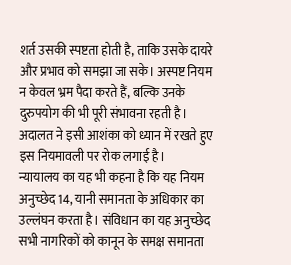शर्त उसकी स्पष्टता होती है, ताकि उसके दायरे और प्रभाव को समझा जा सके। अस्पष्ट नियम न केवल भ्रम पैदा करते हैं, बल्कि उनके दुरुपयोग की भी पूरी संभावना रहती है। अदालत ने इसी आशंका को ध्यान में रखते हुए इस नियमावली पर रोक लगाई है।
न्यायालय का यह भी कहना है कि यह नियम अनुच्छेद 14, यानी समानता के अधिकार का उल्लंघन करता है। संविधान का यह अनुच्छेद सभी नागरिकों को कानून के समक्ष समानता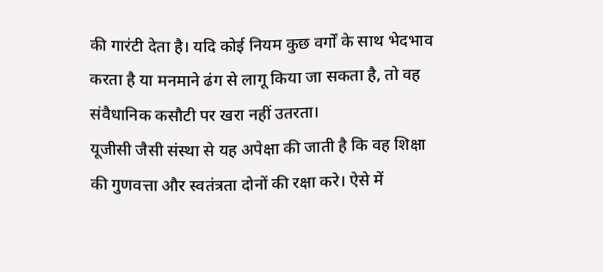की गारंटी देता है। यदि कोई नियम कुछ वर्गों के साथ भेदभाव करता है या मनमाने ढंग से लागू किया जा सकता है, तो वह संवैधानिक कसौटी पर खरा नहीं उतरता।
यूजीसी जैसी संस्था से यह अपेक्षा की जाती है कि वह शिक्षा की गुणवत्ता और स्वतंत्रता दोनों की रक्षा करे। ऐसे में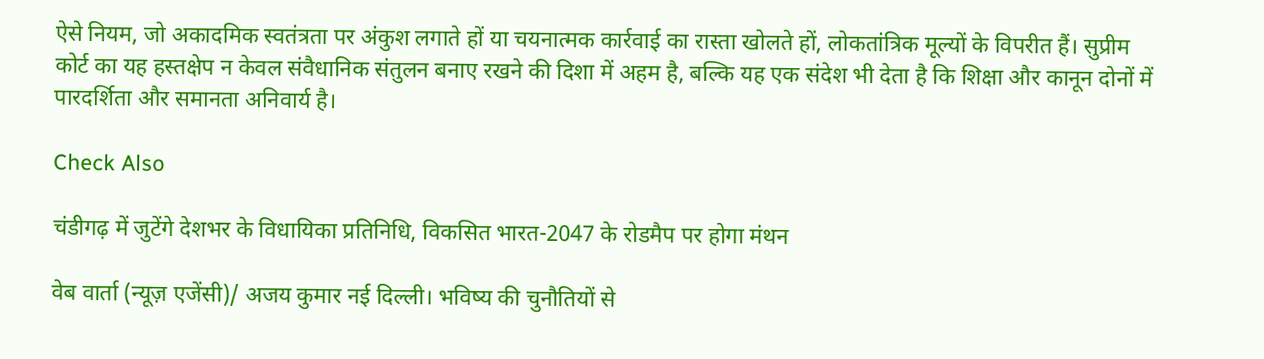ऐसे नियम, जो अकादमिक स्वतंत्रता पर अंकुश लगाते हों या चयनात्मक कार्रवाई का रास्ता खोलते हों, लोकतांत्रिक मूल्यों के विपरीत हैं। सुप्रीम कोर्ट का यह हस्तक्षेप न केवल संवैधानिक संतुलन बनाए रखने की दिशा में अहम है, बल्कि यह एक संदेश भी देता है कि शिक्षा और कानून दोनों में पारदर्शिता और समानता अनिवार्य है।

Check Also

चंडीगढ़ में जुटेंगे देशभर के विधायिका प्रतिनिधि, विकसित भारत-2047 के रोडमैप पर होगा मंथन

वेब वार्ता (न्यूज़ एजेंसी)/ अजय कुमार नई दिल्ली। भविष्य की चुनौतियों से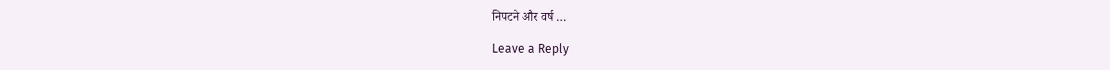निपटने और वर्ष …

Leave a Reply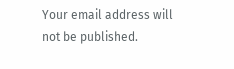Your email address will not be published.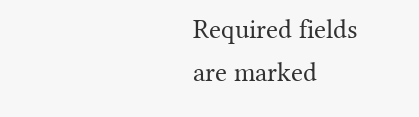Required fields are marked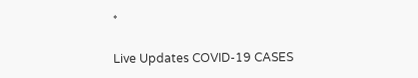*

Live Updates COVID-19 CASES